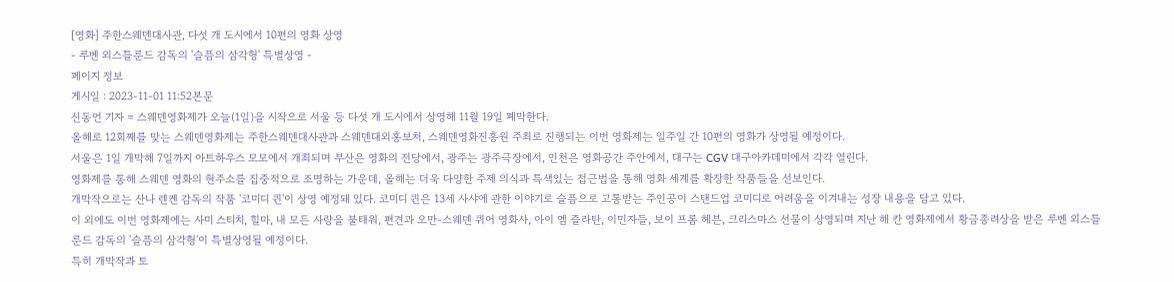[영화] 주한스웨덴대사관, 다섯 개 도시에서 10편의 영화 상영
- 루벤 외스틀룬드 감독의 '슬픔의 삼각형' 특별상영 -
페이지 정보
게시일 : 2023-11-01 11:52본문
신동언 기자 = 스웨덴영화제가 오늘(1일)을 시작으로 서울 등 다섯 개 도시에서 상영해 11월 19일 폐막한다.
올해로 12회째를 맞는 스웨덴영화제는 주한스웨덴대사관과 스웨덴대외홍보처, 스웨덴영화진흥원 주최로 진행되는 이번 영화제는 일주일 간 10편의 영화가 상영될 예정이다.
서울은 1일 개막해 7일까지 아트하우스 모모에서 개최되며 부산은 영화의 전당에서, 광주는 광주극장에서, 인천은 영화공간 주안에서, 대구는 CGV 대구아카데미에서 각각 열린다.
영화제를 통해 스웨덴 영화의 현주소를 집중적으로 조명하는 가운데, 올해는 더욱 다양한 주제 의식과 특색있는 접근법을 통해 영화 세계를 확장한 작품들을 선보인다.
개막작으로는 산나 렌켄 감독의 작품 '코미디 퀸'이 상영 예정돼 있다. 코미디 퀸은 13세 사샤에 관한 이야기로 슬픔으로 고통받는 주인공이 스탠드업 코미디로 어려움을 이겨내는 성장 내용을 담고 있다.
이 외에도 이번 영화제에는 사미 스티치, 힐마, 내 모든 사랑을 불태워, 편견과 오만-스웨덴 퀴어 영화사, 아이 엠 즐라탄, 이민자들, 보이 프롬 헤븐, 크리스마스 선물이 상영되며 지난 해 칸 영화제에서 황금종려상을 받은 루벤 외스틀룬드 감독의 '슬픔의 삼각형'이 특별상영될 예정이다.
특히 개막작과 토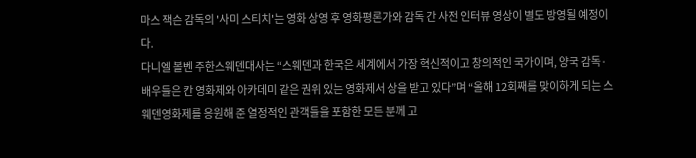마스 잭슨 감독의 '사미 스티치'는 영화 상영 후 영화평론가와 감독 간 사전 인터뷰 영상이 별도 방영될 예정이다.
다니엘 볼벤 주한스웨덴대사는 “스웨덴과 한국은 세계에서 가장 혁신적이고 창의적인 국가이며, 양국 감독·배우들은 칸 영화제와 아카데미 같은 권위 있는 영화제서 상을 받고 있다”며 “올해 12회째를 맞이하게 되는 스웨덴영화제를 응원해 준 열정적인 관객들을 포함한 모든 분께 고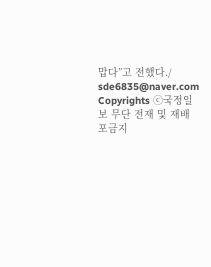맙다”고 전했다./ sde6835@naver.com
Copyrights ⓒ국정일보 무단 전재 및 재배포금지